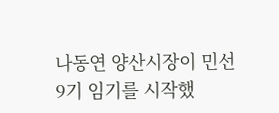나동연 양산시장이 민선 9기 임기를 시작했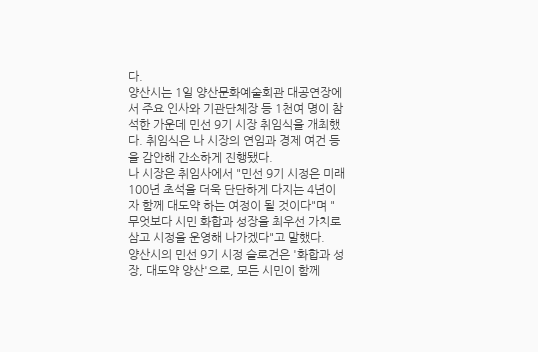다.
양산시는 1일 양산문화예술회관 대공연장에서 주요 인사와 기관단체장 등 1천여 명이 참석한 가운데 민선 9기 시장 취임식을 개최했다. 취임식은 나 시장의 연임과 경제 여건 등을 감안해 간소하게 진행됐다.
나 시장은 취임사에서 "민선 9기 시정은 미래 100년 초석을 더욱 단단하게 다지는 4년이자 함께 대도약 하는 여정이 될 것이다"며 "무엇보다 시민 화합과 성장을 최우선 가치로 삼고 시정을 운영해 나가겠다"고 말했다.
양산시의 민선 9기 시정 슬로건은 '화합과 성장, 대도약 양산'으로, 모든 시민이 함께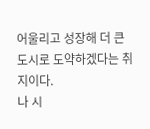어울리고 성장해 더 큰 도시로 도약하겠다는 취지이다.
나 시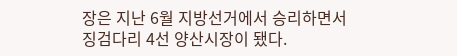장은 지난 6월 지방선거에서 승리하면서 징검다리 4선 양산시장이 됐다.